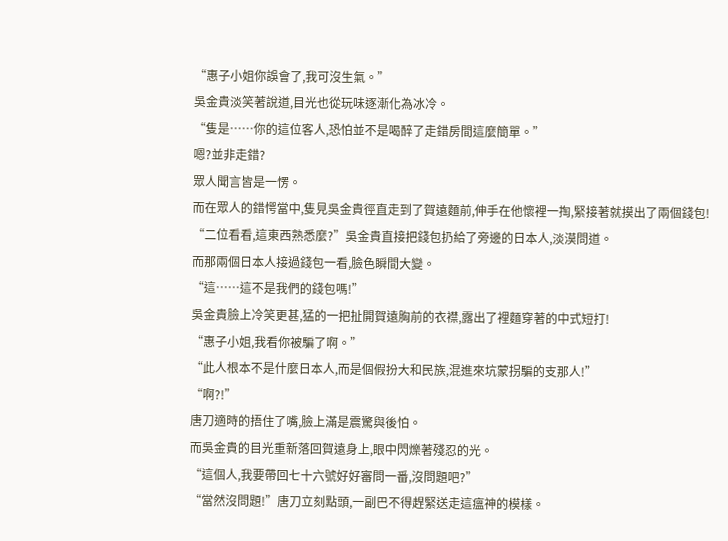“惠子小姐你誤會了,我可沒生氣。”
吳金貴淡笑著說道,目光也從玩味逐漸化為冰冷。
“隻是……你的這位客人,恐怕並不是喝醉了走錯房間這麼簡單。”
嗯?並非走錯?
眾人聞言皆是一愣。
而在眾人的錯愕當中,隻見吳金貴徑直走到了賀遠麵前,伸手在他懷裡一掏,緊接著就摸出了兩個錢包!
“二位看看,這東西熟悉麼?”吳金貴直接把錢包扔給了旁邊的日本人,淡漠問道。
而那兩個日本人接過錢包一看,臉色瞬間大變。
“這……這不是我們的錢包嗎!”
吳金貴臉上冷笑更甚,猛的一把扯開賀遠胸前的衣襟,露出了裡麵穿著的中式短打!
“惠子小姐,我看你被騙了啊。”
“此人根本不是什麼日本人,而是個假扮大和民族,混進來坑蒙拐騙的支那人!”
“啊?!”
唐刀適時的捂住了嘴,臉上滿是震驚與後怕。
而吳金貴的目光重新落回賀遠身上,眼中閃爍著殘忍的光。
“這個人,我要帶回七十六號好好審問一番,沒問題吧?”
“當然沒問題!”唐刀立刻點頭,一副巴不得趕緊送走這瘟神的模樣。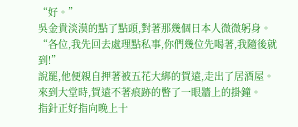“好。”
吳金貴淡漠的點了點頭,對著那幾個日本人微微躬身。
“各位,我先回去處理點私事,你們幾位先喝著,我隨後就到!”
說罷,他便親自押著被五花大綁的賀遠,走出了居酒屋。
來到大堂時,賀遠不著痕跡的瞥了一眼牆上的掛鐘。
指針正好指向晚上十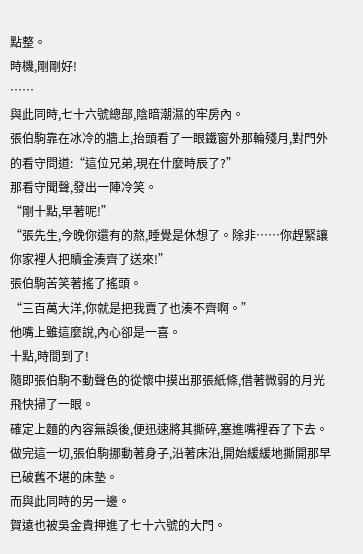點整。
時機,剛剛好!
……
與此同時,七十六號總部,陰暗潮濕的牢房內。
張伯駒靠在冰冷的牆上,抬頭看了一眼鐵窗外那輪殘月,對門外的看守問道:“這位兄弟,現在什麼時辰了?”
那看守聞聲,發出一陣冷笑。
“剛十點,早著呢!”
“張先生,今晚你還有的熬,睡覺是休想了。除非……你趕緊讓你家裡人把贖金湊齊了送來!”
張伯駒苦笑著搖了搖頭。
“三百萬大洋,你就是把我賣了也湊不齊啊。”
他嘴上雖這麼說,內心卻是一喜。
十點,時間到了!
隨即張伯駒不動聲色的從懷中摸出那張紙條,借著微弱的月光飛快掃了一眼。
確定上麵的內容無誤後,便迅速將其撕碎,塞進嘴裡吞了下去。
做完這一切,張伯駒挪動著身子,沿著床沿,開始緩緩地撕開那早已破舊不堪的床墊。
而與此同時的另一邊。
賀遠也被吳金貴押進了七十六號的大門。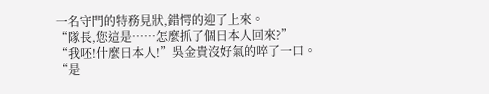一名守門的特務見狀,錯愕的迎了上來。
“隊長,您這是……怎麼抓了個日本人回來?”
“我呸!什麼日本人!”吳金貴沒好氣的啐了一口。
“是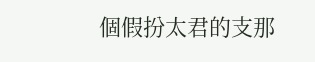個假扮太君的支那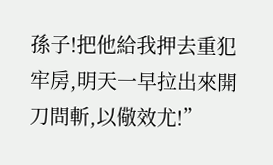孫子!把他給我押去重犯牢房,明天一早拉出來開刀問斬,以儆效尤!”